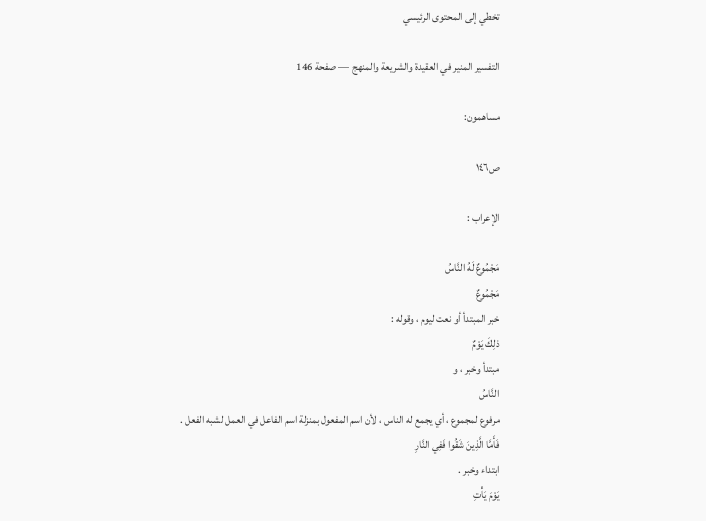تخطي إلى المحتوى الرئيسي

التفسير المنير في العقيدة والشريعة والمنهج — صفحة 146

مساهمون:

ص١٤٦

الإعراب :

مَجْمُوعٌ لَهُ النَّاسُ
مَجْمُوعٌ
خبر المبتدأ أو نعت ليوم ، وقوله :
ذلِكَ يَوْمٌ
مبتدأ وخبر ، و
النَّاسُ
مرفوع لمجموع ، أي يجمع له الناس ، لأن اسم المفعول بمنزلة اسم الفاعل في العمل لشبه الفعل .
فَأَمَّا الَّذِينَ شَقُوا فَفِي النَّارِ
ابتداء وخبر .
يَوْمَ يَأْتِ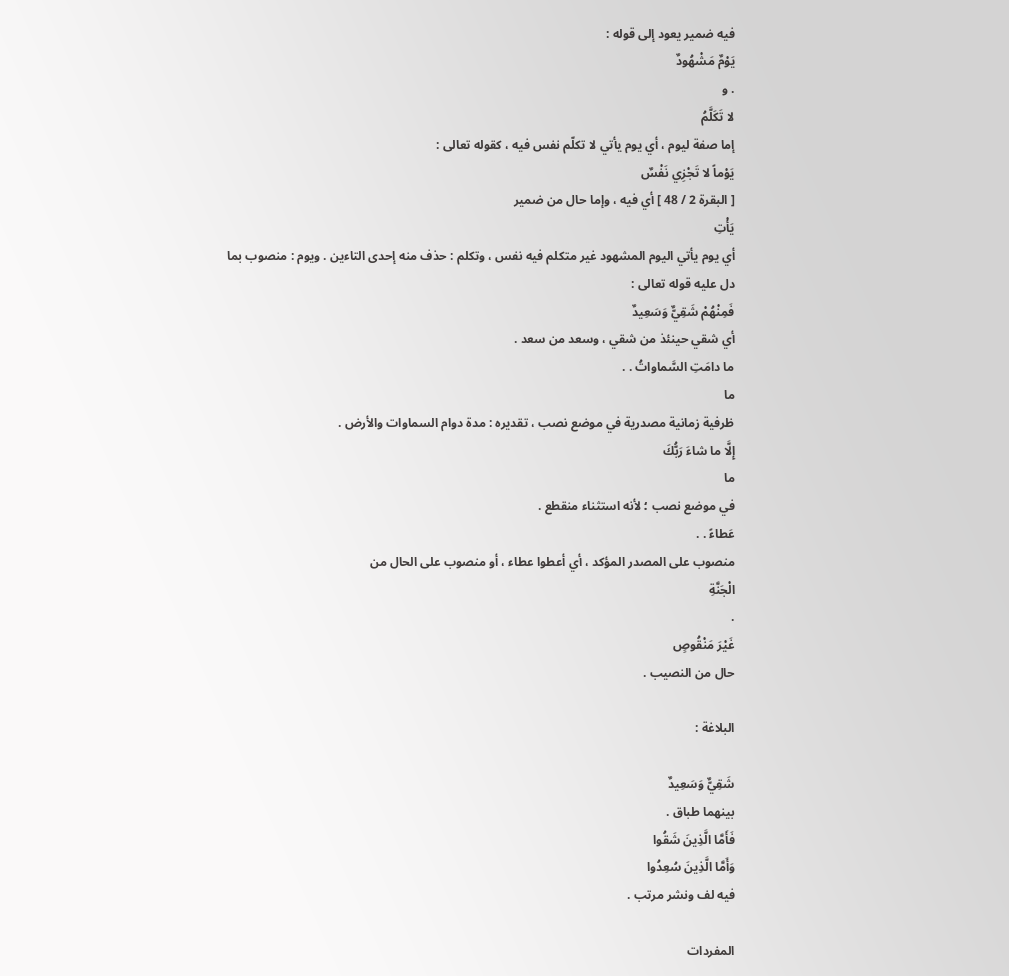فيه ضمير يعود إلى قوله :
يَوْمٌ مَشْهُودٌ
. و
لا تَكَلَّمُ
إما صفة ليوم ، أي يوم يأتي لا تكلّم نفس فيه ، كقوله تعالى :
يَوْماً لا تَجْزِي نَفْسٌ
[ البقرة 2 / 48 ] أي فيه ، وإما حال من ضمير
يَأْتِ
أي يوم يأتي اليوم المشهود غير متكلم فيه نفس ، وتكلم : حذف منه إحدى التاءين . ويوم : منصوب بما دل عليه قوله تعالى :
فَمِنْهُمْ شَقِيٌّ وَسَعِيدٌ
أي شقي حينئذ من شقي ، وسعد من سعد .
ما دامَتِ السَّماواتُ . .
ما
ظرفية زمانية مصدرية في موضع نصب ، تقديره : مدة دوام السماوات والأرض .
إِلَّا ما شاءَ رَبُّكَ
ما
في موضع نصب ؛ لأنه استثناء منقطع .
عَطاءً . .
منصوب على المصدر المؤكد ، أي أعطوا عطاء ، أو منصوب على الحال من
الْجَنَّةِ
.
غَيْرَ مَنْقُوصٍ
حال من النصيب .

البلاغة :

شَقِيٌّ وَسَعِيدٌ
بينهما طباق .
فَأَمَّا الَّذِينَ شَقُوا
وَأَمَّا الَّذِينَ سُعِدُوا
فيه لف ونشر مرتب .

المفردات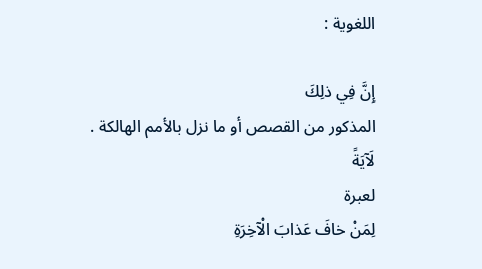اللغوية :

إِنَّ فِي ذلِكَ
المذكور من القصص أو ما نزل بالأمم الهالكة .
لَآيَةً
لعبرة
لِمَنْ خافَ عَذابَ الْآخِرَةِ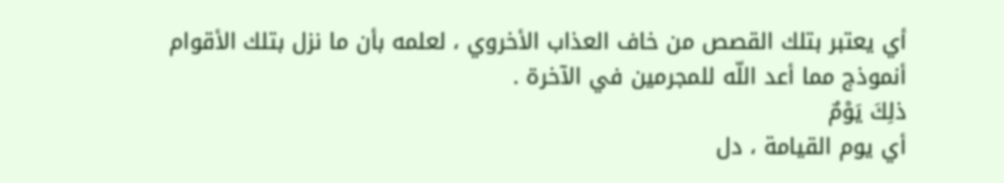أي يعتبر بتلك القصص من خاف العذاب الأخروي ، لعلمه بأن ما نزل بتلك الأقوام أنموذج مما أعد اللّه للمجرمين في الآخرة .
ذلِكَ يَوْمٌ
أي يوم القيامة ، دل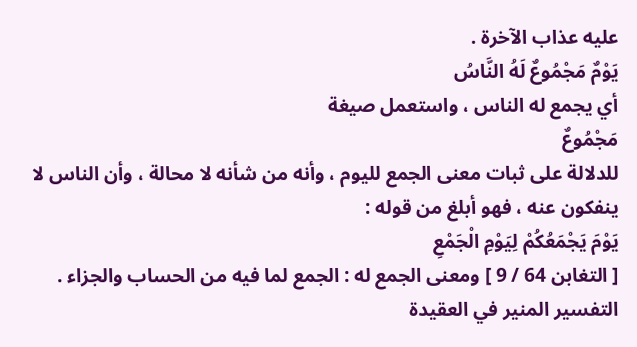عليه عذاب الآخرة .
يَوْمٌ مَجْمُوعٌ لَهُ النَّاسُ
أي يجمع له الناس ، واستعمل صيغة
مَجْمُوعٌ
للدلالة على ثبات معنى الجمع لليوم ، وأنه من شأنه لا محالة ، وأن الناس لا ينفكون عنه ، فهو أبلغ من قوله :
يَوْمَ يَجْمَعُكُمْ لِيَوْمِ الْجَمْعِ
[ التغابن 64 / 9 ] ومعنى الجمع له : الجمع لما فيه من الحساب والجزاء .
التفسير المنير في العقيدة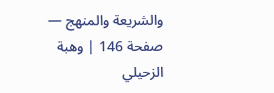والشريعة والمنهج — صفحة 146 | وهبة الزحيلي